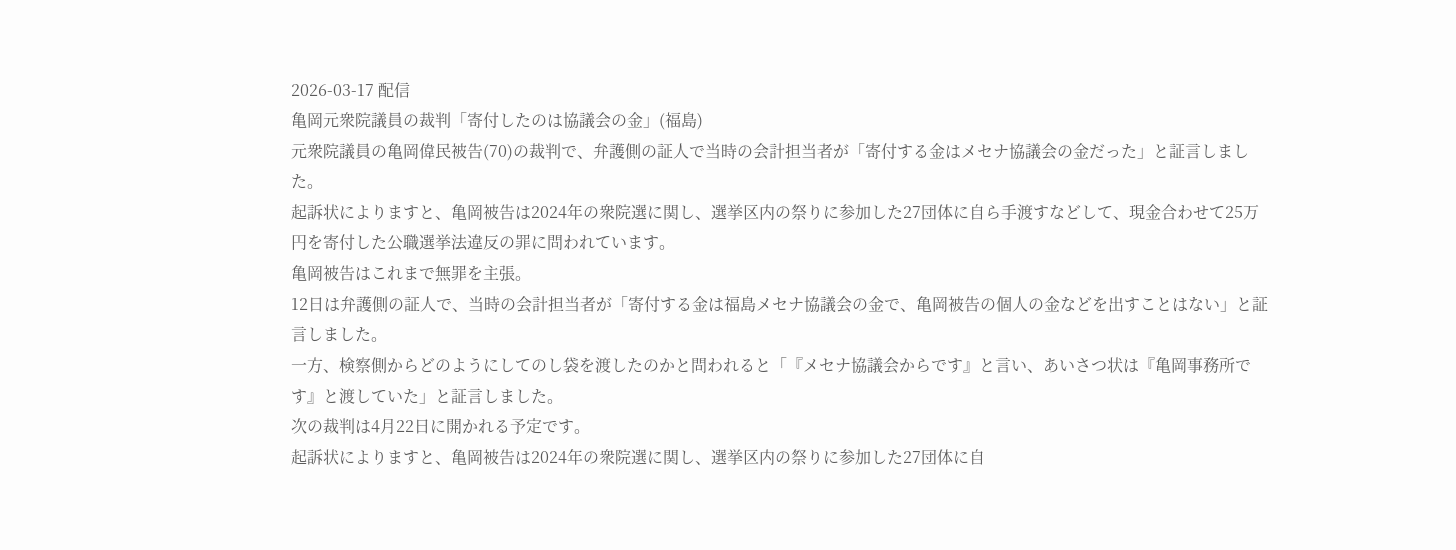2026-03-17 配信
亀岡元衆院議員の裁判「寄付したのは協議会の金」(福島)
元衆院議員の亀岡偉民被告(70)の裁判で、弁護側の証人で当時の会計担当者が「寄付する金はメセナ協議会の金だった」と証言しました。
起訴状によりますと、亀岡被告は2024年の衆院選に関し、選挙区内の祭りに参加した27団体に自ら手渡すなどして、現金合わせて25万円を寄付した公職選挙法違反の罪に問われています。
亀岡被告はこれまで無罪を主張。
12日は弁護側の証人で、当時の会計担当者が「寄付する金は福島メセナ協議会の金で、亀岡被告の個人の金などを出すことはない」と証言しました。
一方、検察側からどのようにしてのし袋を渡したのかと問われると「『メセナ協議会からです』と言い、あいさつ状は『亀岡事務所です』と渡していた」と証言しました。
次の裁判は4月22日に開かれる予定です。
起訴状によりますと、亀岡被告は2024年の衆院選に関し、選挙区内の祭りに参加した27団体に自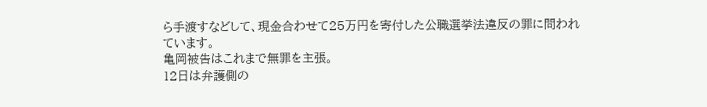ら手渡すなどして、現金合わせて25万円を寄付した公職選挙法違反の罪に問われています。
亀岡被告はこれまで無罪を主張。
12日は弁護側の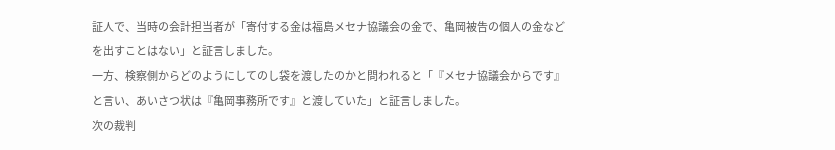証人で、当時の会計担当者が「寄付する金は福島メセナ協議会の金で、亀岡被告の個人の金などを出すことはない」と証言しました。
一方、検察側からどのようにしてのし袋を渡したのかと問われると「『メセナ協議会からです』と言い、あいさつ状は『亀岡事務所です』と渡していた」と証言しました。
次の裁判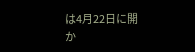は4月22日に開か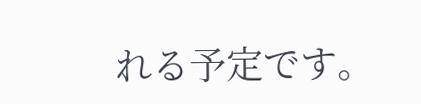れる予定です。